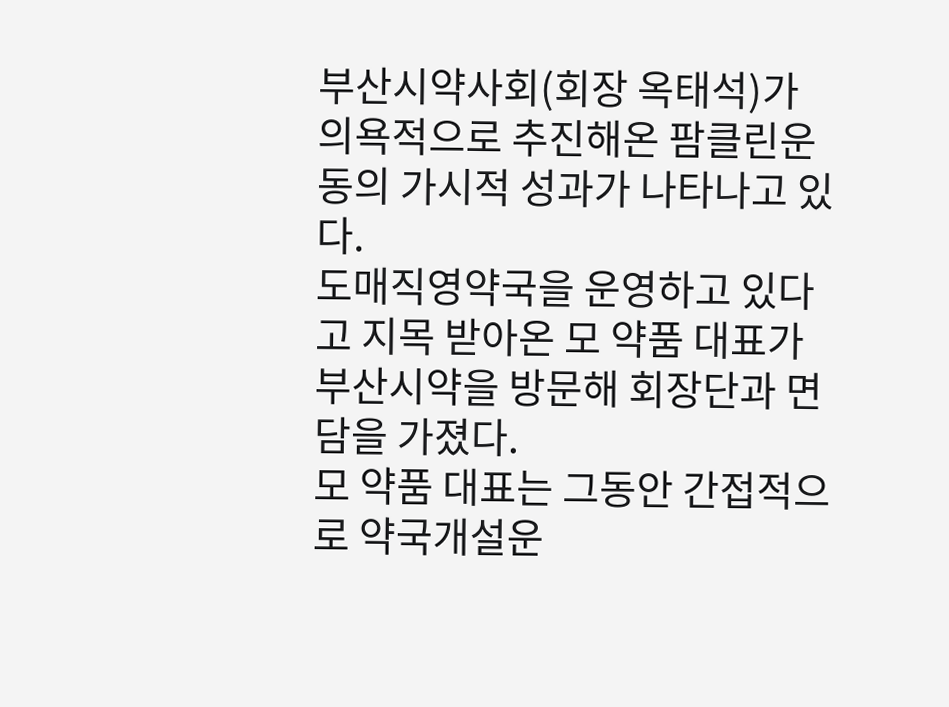부산시약사회(회장 옥태석)가 의욕적으로 추진해온 팜클린운동의 가시적 성과가 나타나고 있다.
도매직영약국을 운영하고 있다고 지목 받아온 모 약품 대표가 부산시약을 방문해 회장단과 면담을 가졌다.
모 약품 대표는 그동안 간접적으로 약국개설운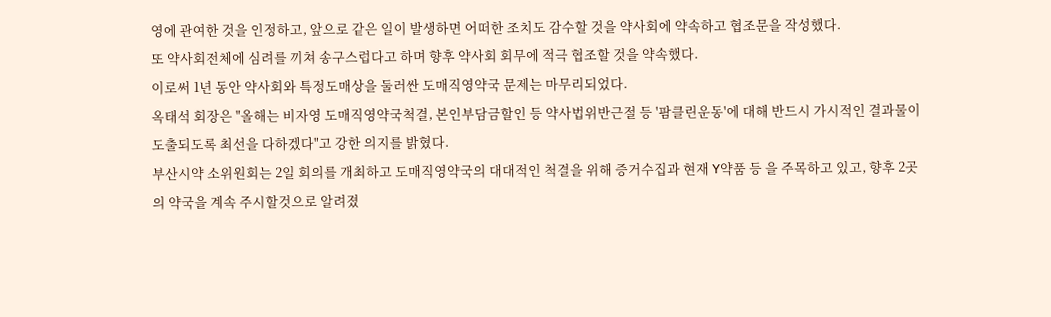영에 관여한 것을 인정하고, 앞으로 같은 일이 발생하면 어떠한 조치도 감수할 것을 약사회에 약속하고 협조문을 작성했다.
또 약사회전체에 심려를 끼쳐 송구스럽다고 하며 향후 약사회 회무에 적극 협조할 것을 약속했다.
이로써 1년 동안 약사회와 특정도매상을 둘러싼 도매직영약국 문제는 마무리되었다.
옥태석 회장은 "올해는 비자영 도매직영약국척결, 본인부담금할인 등 약사법위반근절 등 '팜클린운동'에 대해 반드시 가시적인 결과물이 도출되도록 최선을 다하겠다"고 강한 의지를 밝혔다.
부산시약 소위원회는 2일 회의를 개최하고 도매직영약국의 대대적인 척결을 위해 증거수집과 현재 Y약품 등 을 주목하고 있고, 향후 2곳의 약국을 계속 주시할것으로 알려졌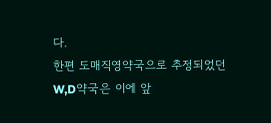다.
한편 도매직영약국으로 추정되었던 W,D약국은 이에 앞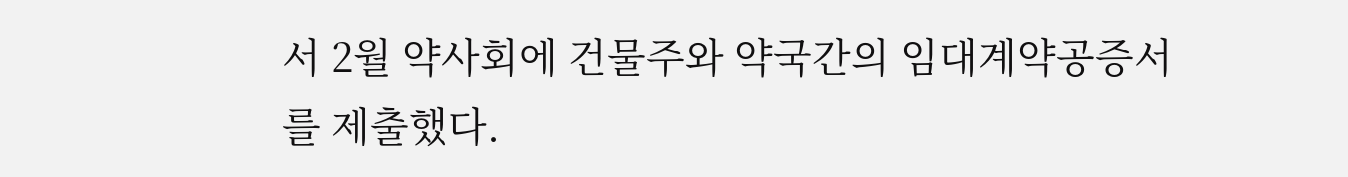서 2월 약사회에 건물주와 약국간의 임대계약공증서를 제출했다.